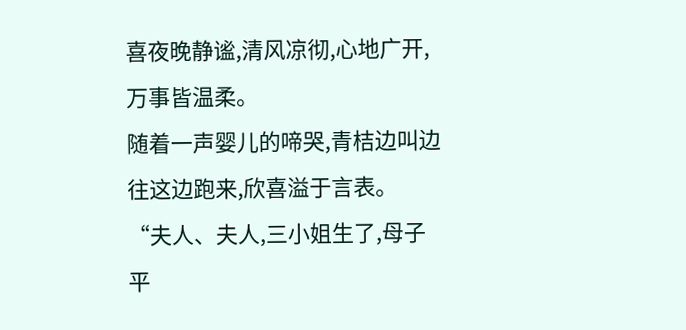喜夜晚静谧,清风凉彻,心地广开,万事皆温柔。
随着一声婴儿的啼哭,青桔边叫边往这边跑来,欣喜溢于言表。
“夫人、夫人,三小姐生了,母子平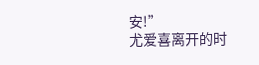安!”
尤爱喜离开的时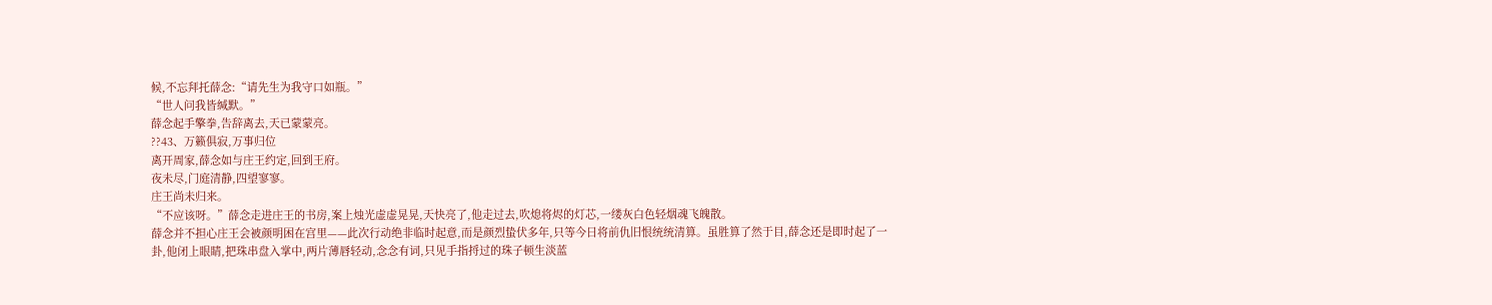候,不忘拜托薛念:“请先生为我守口如瓶。”
“世人问我皆缄默。”
薛念起手擎拳,告辞离去,天已蒙蒙亮。
??43、万籁俱寂,万事归位
离开周家,薛念如与庄王约定,回到王府。
夜未尽,门庭清静,四望寥寥。
庄王尚未归来。
“不应该呀。”薛念走进庄王的书房,案上烛光虚虚晃晃,天快亮了,他走过去,吹熄将烬的灯芯,一缕灰白色轻烟魂飞魄散。
薛念并不担心庄王会被颜明困在宫里——此次行动绝非临时起意,而是颜烈蛰伏多年,只等今日将前仇旧恨统统清算。虽胜算了然于目,薛念还是即时起了一卦,他闭上眼睛,把珠串盘入掌中,两片薄唇轻动,念念有词,只见手指捋过的珠子顿生淡蓝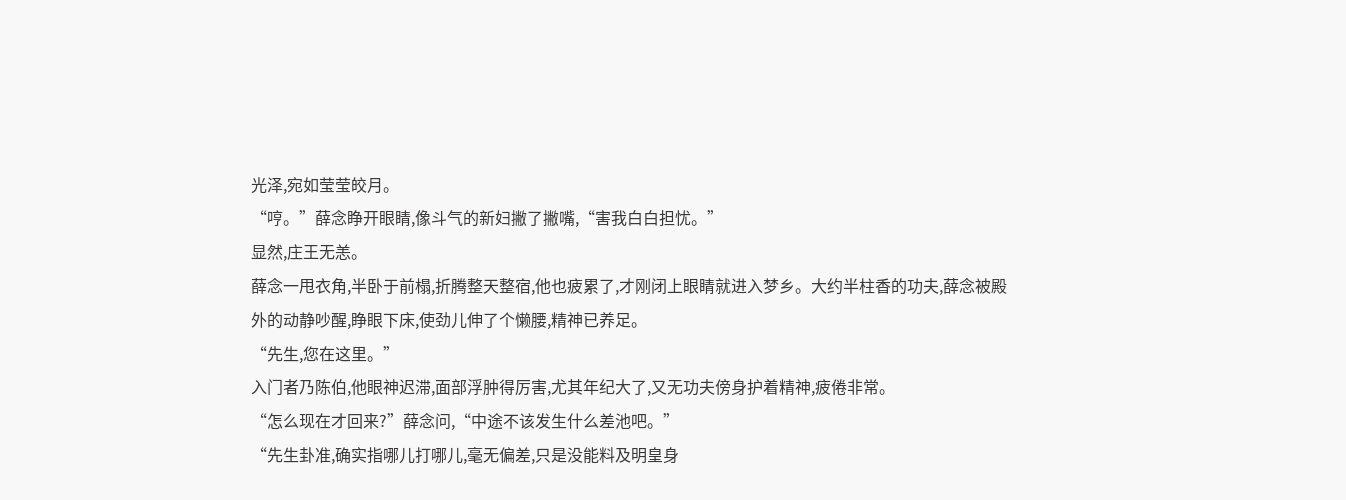光泽,宛如莹莹皎月。
“哼。”薛念睁开眼睛,像斗气的新妇撇了撇嘴,“害我白白担忧。”
显然,庄王无恙。
薛念一甩衣角,半卧于前榻,折腾整天整宿,他也疲累了,才刚闭上眼睛就进入梦乡。大约半柱香的功夫,薛念被殿外的动静吵醒,睁眼下床,使劲儿伸了个懒腰,精神已养足。
“先生,您在这里。”
入门者乃陈伯,他眼神迟滞,面部浮肿得厉害,尤其年纪大了,又无功夫傍身护着精神,疲倦非常。
“怎么现在才回来?”薛念问,“中途不该发生什么差池吧。”
“先生卦准,确实指哪儿打哪儿,毫无偏差,只是没能料及明皇身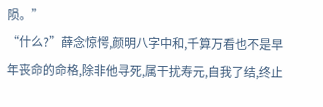陨。”
“什么?”薛念惊愕,颜明八字中和,千算万看也不是早年丧命的命格,除非他寻死,属干扰寿元,自我了结,终止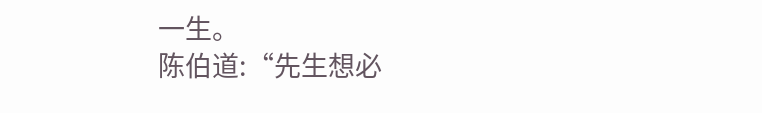一生。
陈伯道:“先生想必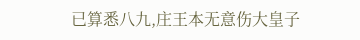已算悉八九,庄王本无意伤大皇子